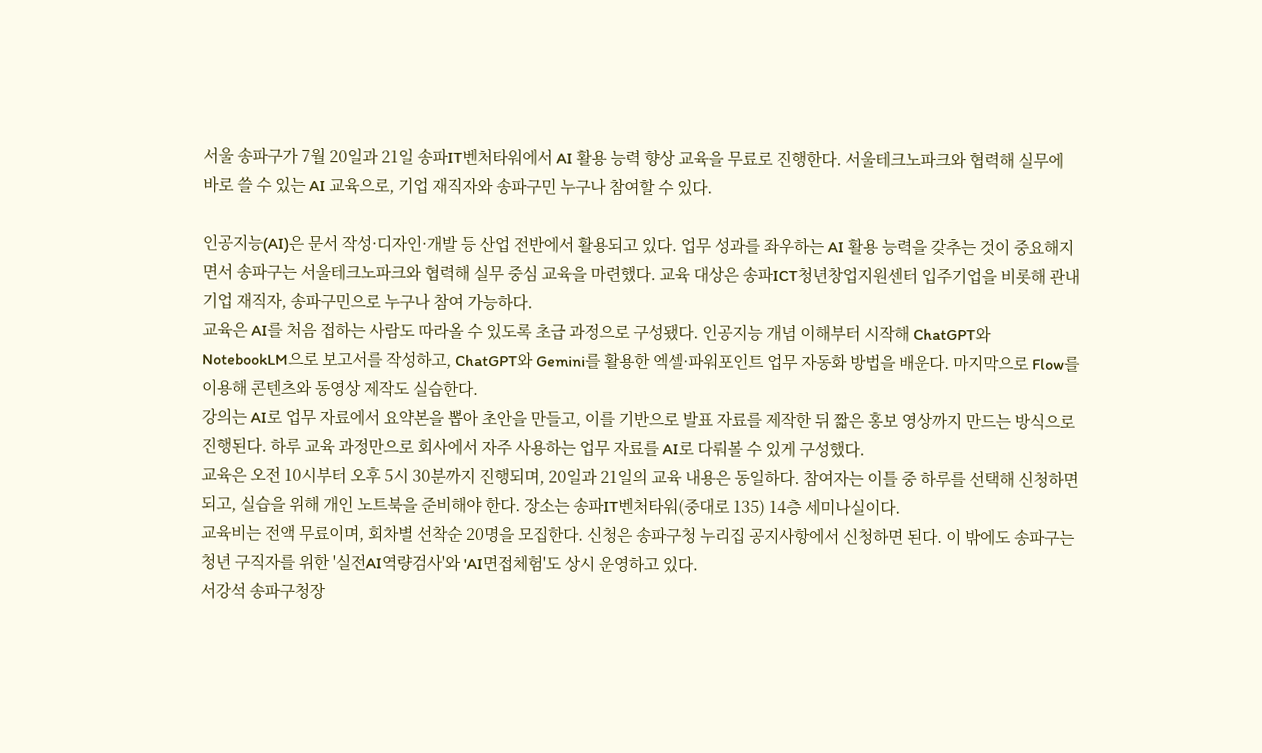서울 송파구가 7월 20일과 21일 송파IT벤처타워에서 AI 활용 능력 향상 교육을 무료로 진행한다. 서울테크노파크와 협력해 실무에 바로 쓸 수 있는 AI 교육으로, 기업 재직자와 송파구민 누구나 참여할 수 있다.

인공지능(AI)은 문서 작성·디자인·개발 등 산업 전반에서 활용되고 있다. 업무 성과를 좌우하는 AI 활용 능력을 갖추는 것이 중요해지면서 송파구는 서울테크노파크와 협력해 실무 중심 교육을 마련했다. 교육 대상은 송파ICT청년창업지원센터 입주기업을 비롯해 관내 기업 재직자, 송파구민으로 누구나 참여 가능하다.
교육은 AI를 처음 접하는 사람도 따라올 수 있도록 초급 과정으로 구성됐다. 인공지능 개념 이해부터 시작해 ChatGPT와 NotebookLM으로 보고서를 작성하고, ChatGPT와 Gemini를 활용한 엑셀·파워포인트 업무 자동화 방법을 배운다. 마지막으로 Flow를 이용해 콘텐츠와 동영상 제작도 실습한다.
강의는 AI로 업무 자료에서 요약본을 뽑아 초안을 만들고, 이를 기반으로 발표 자료를 제작한 뒤 짧은 홍보 영상까지 만드는 방식으로 진행된다. 하루 교육 과정만으로 회사에서 자주 사용하는 업무 자료를 AI로 다뤄볼 수 있게 구성했다.
교육은 오전 10시부터 오후 5시 30분까지 진행되며, 20일과 21일의 교육 내용은 동일하다. 참여자는 이틀 중 하루를 선택해 신청하면 되고, 실습을 위해 개인 노트북을 준비해야 한다. 장소는 송파IT벤처타워(중대로 135) 14층 세미나실이다.
교육비는 전액 무료이며, 회차별 선착순 20명을 모집한다. 신청은 송파구청 누리집 공지사항에서 신청하면 된다. 이 밖에도 송파구는 청년 구직자를 위한 '실전AI역량검사'와 'AI면접체험'도 상시 운영하고 있다.
서강석 송파구청장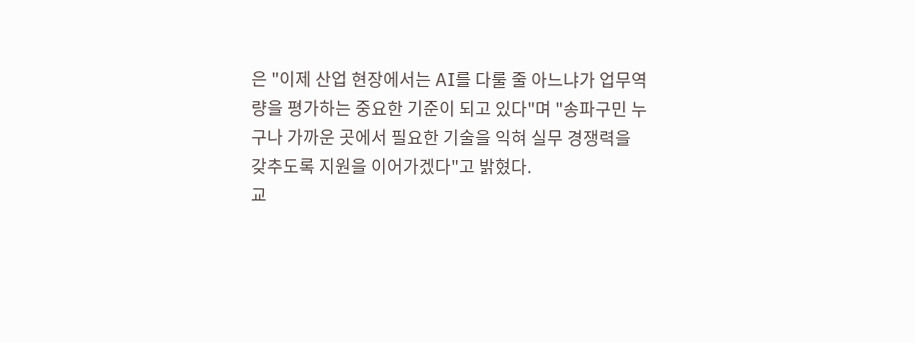은 "이제 산업 현장에서는 AI를 다룰 줄 아느냐가 업무역량을 평가하는 중요한 기준이 되고 있다"며 "송파구민 누구나 가까운 곳에서 필요한 기술을 익혀 실무 경쟁력을 갖추도록 지원을 이어가겠다"고 밝혔다.
교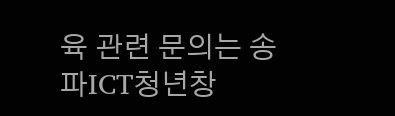육 관련 문의는 송파ICT청년창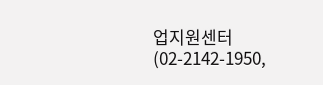업지원센터(02-2142-1950,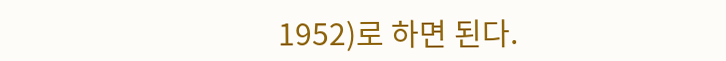1952)로 하면 된다.